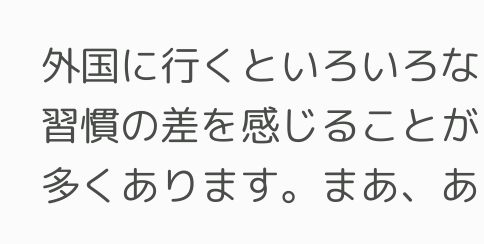外国に行くといろいろな習慣の差を感じることが多くあります。まあ、あ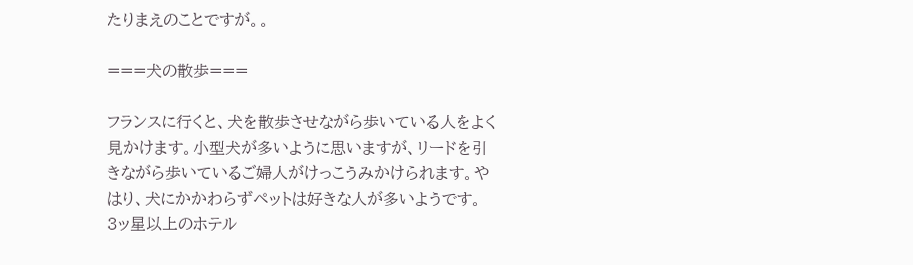たりまえのことですが。。

===犬の散歩===

フランスに行くと、犬を散歩させながら歩いている人をよく見かけます。小型犬が多いように思いますが、リードを引きながら歩いているご婦人がけっこうみかけられます。やはり、犬にかかわらずペットは好きな人が多いようです。
3ッ星以上のホテル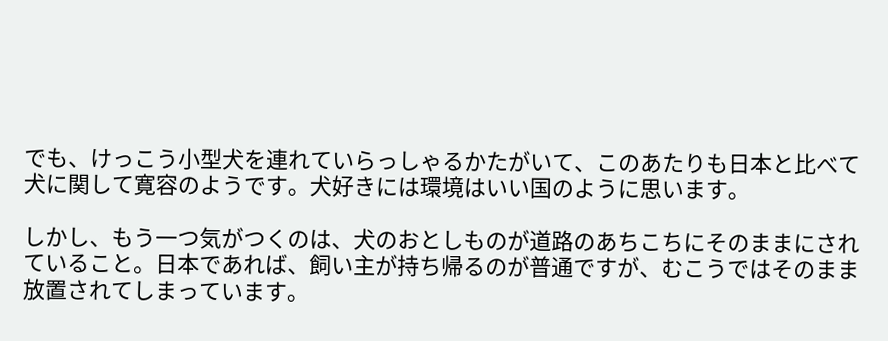でも、けっこう小型犬を連れていらっしゃるかたがいて、このあたりも日本と比べて犬に関して寛容のようです。犬好きには環境はいい国のように思います。

しかし、もう一つ気がつくのは、犬のおとしものが道路のあちこちにそのままにされていること。日本であれば、飼い主が持ち帰るのが普通ですが、むこうではそのまま放置されてしまっています。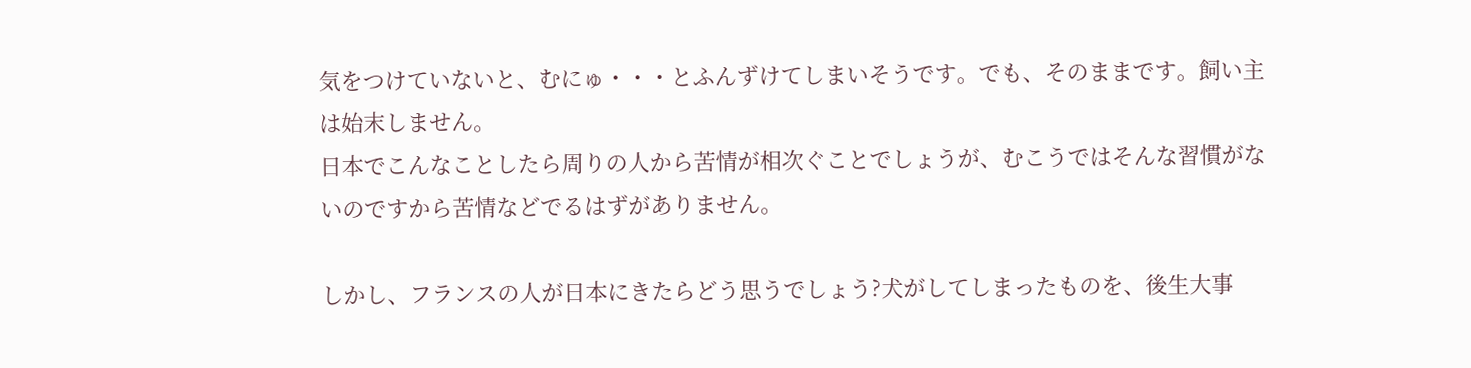気をつけていないと、むにゅ・・・とふんずけてしまいそうです。でも、そのままです。飼い主は始末しません。
日本でこんなことしたら周りの人から苦情が相次ぐことでしょうが、むこうではそんな習慣がないのですから苦情などでるはずがありません。

しかし、フランスの人が日本にきたらどう思うでしょう?犬がしてしまったものを、後生大事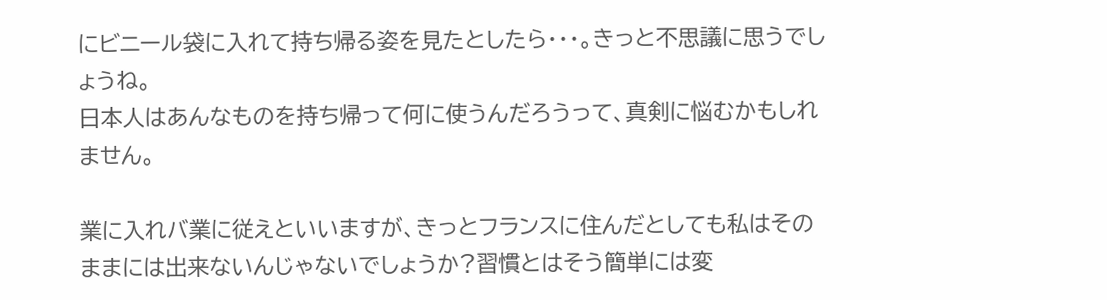にビニール袋に入れて持ち帰る姿を見たとしたら・・・。きっと不思議に思うでしょうね。
日本人はあんなものを持ち帰って何に使うんだろうって、真剣に悩むかもしれません。

業に入れバ業に従えといいますが、きっとフランスに住んだとしても私はそのままには出来ないんじゃないでしょうか?習慣とはそう簡単には変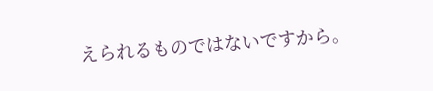えられるものではないですから。